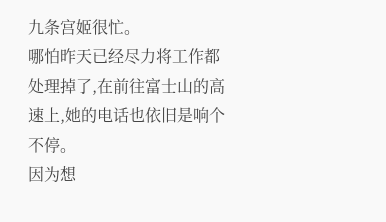九条宫姬很忙。
哪怕昨天已经尽力将工作都处理掉了,在前往富士山的高速上,她的电话也依旧是响个不停。
因为想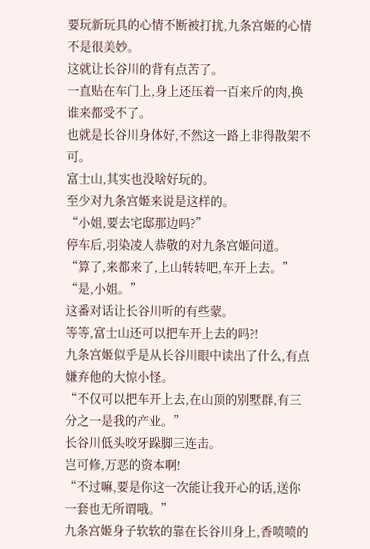要玩新玩具的心情不断被打扰,九条宫姬的心情不是很美妙。
这就让长谷川的背有点苦了。
一直贴在车门上,身上还压着一百来斤的肉,换谁来都受不了。
也就是长谷川身体好,不然这一路上非得散架不可。
富士山,其实也没啥好玩的。
至少对九条宫姬来说是这样的。
“小姐,要去宅邸那边吗?”
停车后,羽染凌人恭敬的对九条宫姬问道。
“算了,来都来了,上山转转吧,车开上去。”
“是,小姐。”
这番对话让长谷川听的有些蒙。
等等,富士山还可以把车开上去的吗?!
九条宫姬似乎是从长谷川眼中读出了什么,有点嫌弃他的大惊小怪。
“不仅可以把车开上去,在山顶的别墅群,有三分之一是我的产业。”
长谷川低头咬牙跺脚三连击。
岂可修,万恶的资本啊!
“不过嘛,要是你这一次能让我开心的话,送你一套也无所谓哦。”
九条宫姬身子软软的靠在长谷川身上,香喷喷的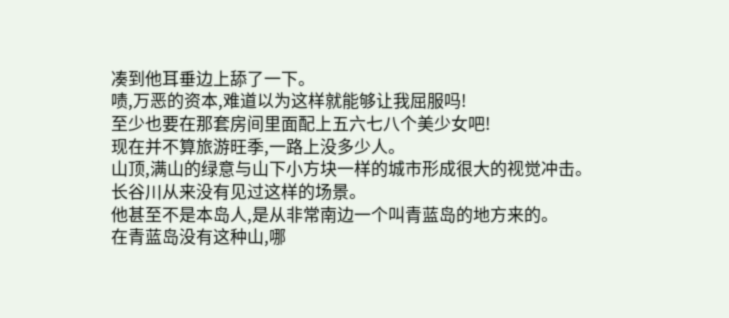凑到他耳垂边上舔了一下。
啧,万恶的资本,难道以为这样就能够让我屈服吗!
至少也要在那套房间里面配上五六七八个美少女吧!
现在并不算旅游旺季,一路上没多少人。
山顶,满山的绿意与山下小方块一样的城市形成很大的视觉冲击。
长谷川从来没有见过这样的场景。
他甚至不是本岛人,是从非常南边一个叫青蓝岛的地方来的。
在青蓝岛没有这种山,哪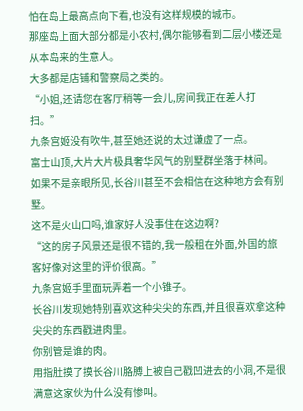怕在岛上最高点向下看,也没有这样规模的城市。
那座岛上面大部分都是小农村,偶尔能够看到二层小楼还是从本岛来的生意人。
大多都是店铺和警察局之类的。
“小姐,还请您在客厅稍等一会儿,房间我正在差人打扫。”
九条宫姬没有吹牛,甚至她还说的太过谦虚了一点。
富士山顶,大片大片极具奢华风气的别墅群坐落于林间。
如果不是亲眼所见,长谷川甚至不会相信在这种地方会有别墅。
这不是火山口吗,谁家好人没事住在这边啊?
“这的房子风景还是很不错的,我一般租在外面,外国的旅客好像对这里的评价很高。”
九条宫姬手里面玩弄着一个小锥子。
长谷川发现她特别喜欢这种尖尖的东西,并且很喜欢拿这种尖尖的东西戳进肉里。
你别管是谁的肉。
用指肚摸了摸长谷川胳膊上被自己戳凹进去的小洞,不是很满意这家伙为什么没有惨叫。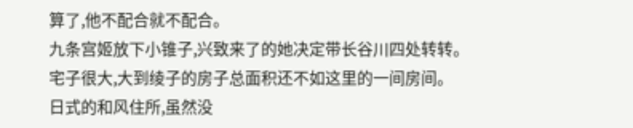算了,他不配合就不配合。
九条宫姬放下小锥子,兴致来了的她决定带长谷川四处转转。
宅子很大,大到绫子的房子总面积还不如这里的一间房间。
日式的和风住所,虽然没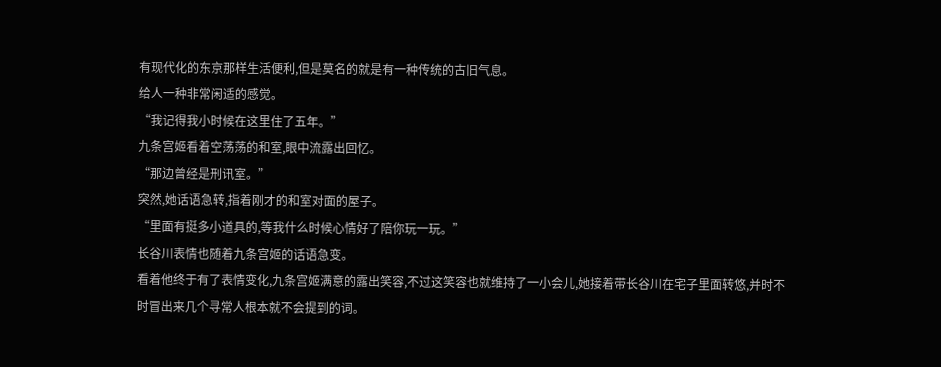有现代化的东京那样生活便利,但是莫名的就是有一种传统的古旧气息。
给人一种非常闲适的感觉。
“我记得我小时候在这里住了五年。”
九条宫姬看着空荡荡的和室,眼中流露出回忆。
“那边曾经是刑讯室。”
突然,她话语急转,指着刚才的和室对面的屋子。
“里面有挺多小道具的,等我什么时候心情好了陪你玩一玩。”
长谷川表情也随着九条宫姬的话语急变。
看着他终于有了表情变化,九条宫姬满意的露出笑容,不过这笑容也就维持了一小会儿,她接着带长谷川在宅子里面转悠,并时不时冒出来几个寻常人根本就不会提到的词。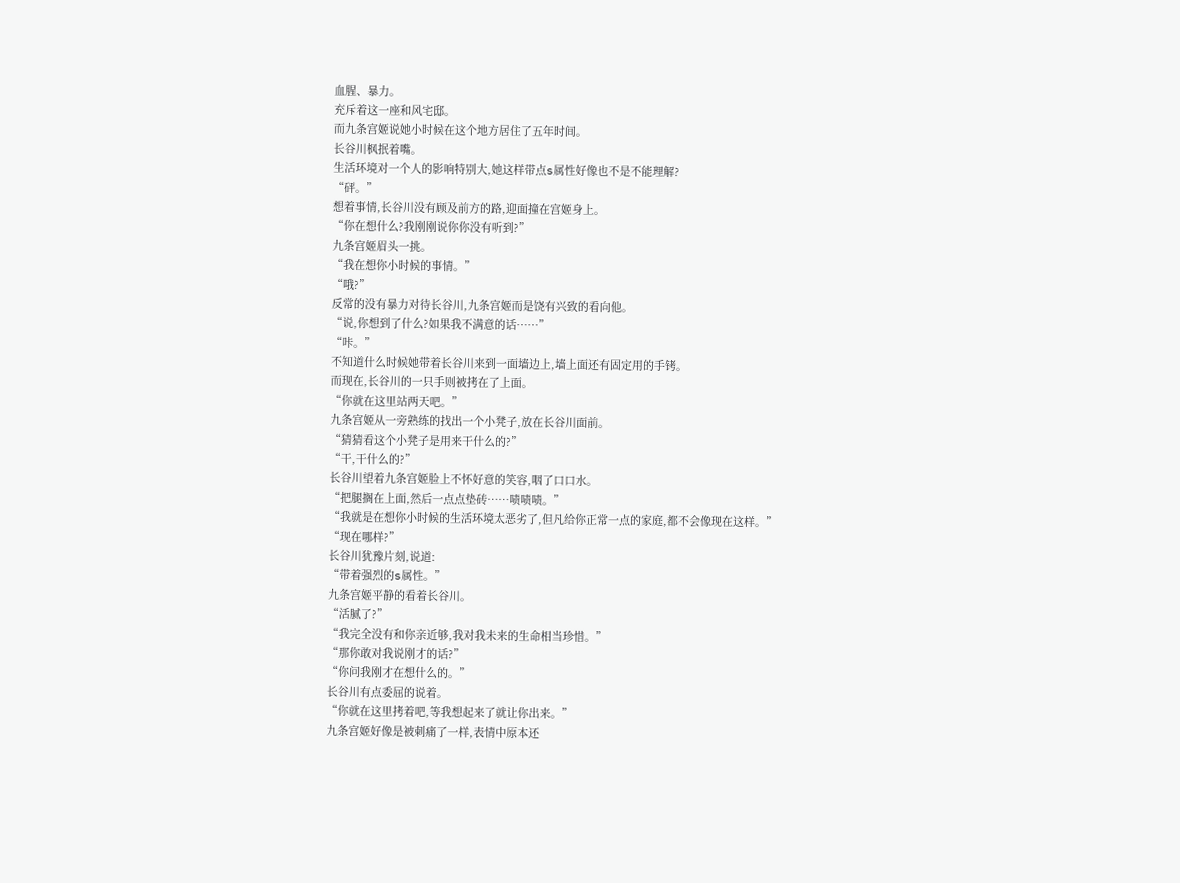血腥、暴力。
充斥着这一座和风宅邸。
而九条宫姬说她小时候在这个地方居住了五年时间。
长谷川枫抿着嘴。
生活环境对一个人的影响特别大,她这样带点s属性好像也不是不能理解?
“砰。”
想着事情,长谷川没有顾及前方的路,迎面撞在宫姬身上。
“你在想什么?我刚刚说你你没有听到?”
九条宫姬眉头一挑。
“我在想你小时候的事情。”
“哦?”
反常的没有暴力对待长谷川,九条宫姬而是饶有兴致的看向他。
“说,你想到了什么?如果我不满意的话……”
“咔。”
不知道什么时候她带着长谷川来到一面墙边上,墙上面还有固定用的手铐。
而现在,长谷川的一只手则被拷在了上面。
“你就在这里站两天吧。”
九条宫姬从一旁熟练的找出一个小凳子,放在长谷川面前。
“猜猜看这个小凳子是用来干什么的?”
“干,干什么的?”
长谷川望着九条宫姬脸上不怀好意的笑容,咽了口口水。
“把腿搁在上面,然后一点点垫砖……啧啧啧。”
“我就是在想你小时候的生活环境太恶劣了,但凡给你正常一点的家庭,都不会像现在这样。”
“现在哪样?”
长谷川犹豫片刻,说道:
“带着强烈的s属性。”
九条宫姬平静的看着长谷川。
“活腻了?”
“我完全没有和你亲近够,我对我未来的生命相当珍惜。”
“那你敢对我说刚才的话?”
“你问我刚才在想什么的。”
长谷川有点委屈的说着。
“你就在这里拷着吧,等我想起来了就让你出来。”
九条宫姬好像是被刺痛了一样,表情中原本还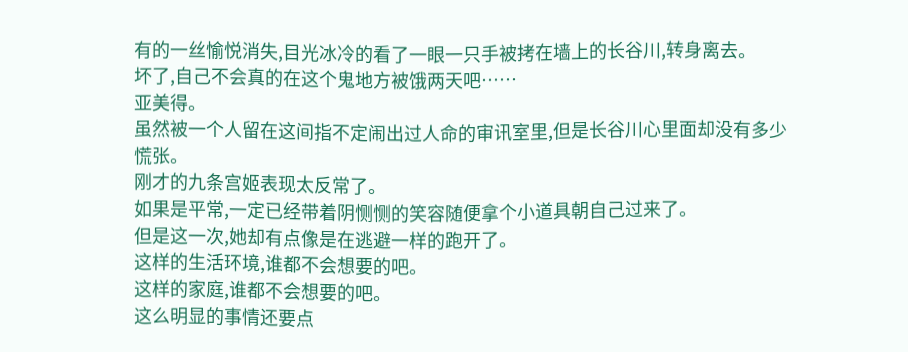有的一丝愉悦消失,目光冰冷的看了一眼一只手被拷在墙上的长谷川,转身离去。
坏了,自己不会真的在这个鬼地方被饿两天吧……
亚美得。
虽然被一个人留在这间指不定闹出过人命的审讯室里,但是长谷川心里面却没有多少慌张。
刚才的九条宫姬表现太反常了。
如果是平常,一定已经带着阴恻恻的笑容随便拿个小道具朝自己过来了。
但是这一次,她却有点像是在逃避一样的跑开了。
这样的生活环境,谁都不会想要的吧。
这样的家庭,谁都不会想要的吧。
这么明显的事情还要点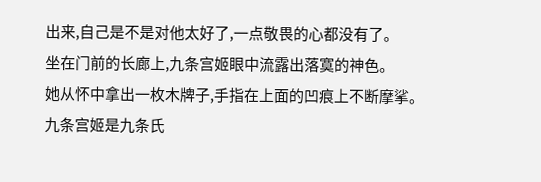出来,自己是不是对他太好了,一点敬畏的心都没有了。
坐在门前的长廊上,九条宫姬眼中流露出落寞的神色。
她从怀中拿出一枚木牌子,手指在上面的凹痕上不断摩挲。
九条宫姬是九条氏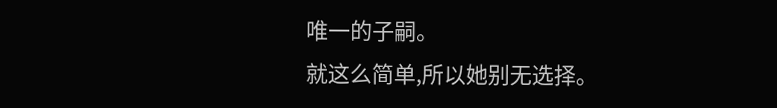唯一的子嗣。
就这么简单,所以她别无选择。